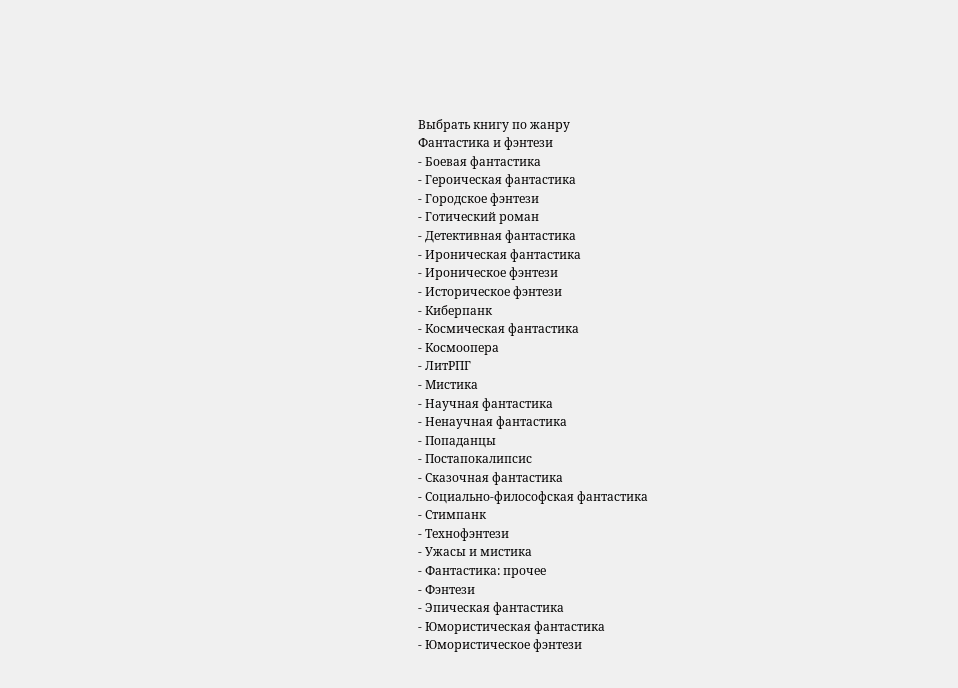Выбрать книгу по жанру
Фантастика и фэнтези
- Боевая фантастика
- Героическая фантастика
- Городское фэнтези
- Готический роман
- Детективная фантастика
- Ироническая фантастика
- Ироническое фэнтези
- Историческое фэнтези
- Киберпанк
- Космическая фантастика
- Космоопера
- ЛитРПГ
- Мистика
- Научная фантастика
- Ненаучная фантастика
- Попаданцы
- Постапокалипсис
- Сказочная фантастика
- Социально-философская фантастика
- Стимпанк
- Технофэнтези
- Ужасы и мистика
- Фантастика: прочее
- Фэнтези
- Эпическая фантастика
- Юмористическая фантастика
- Юмористическое фэнтези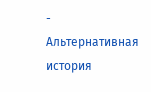- Альтернативная история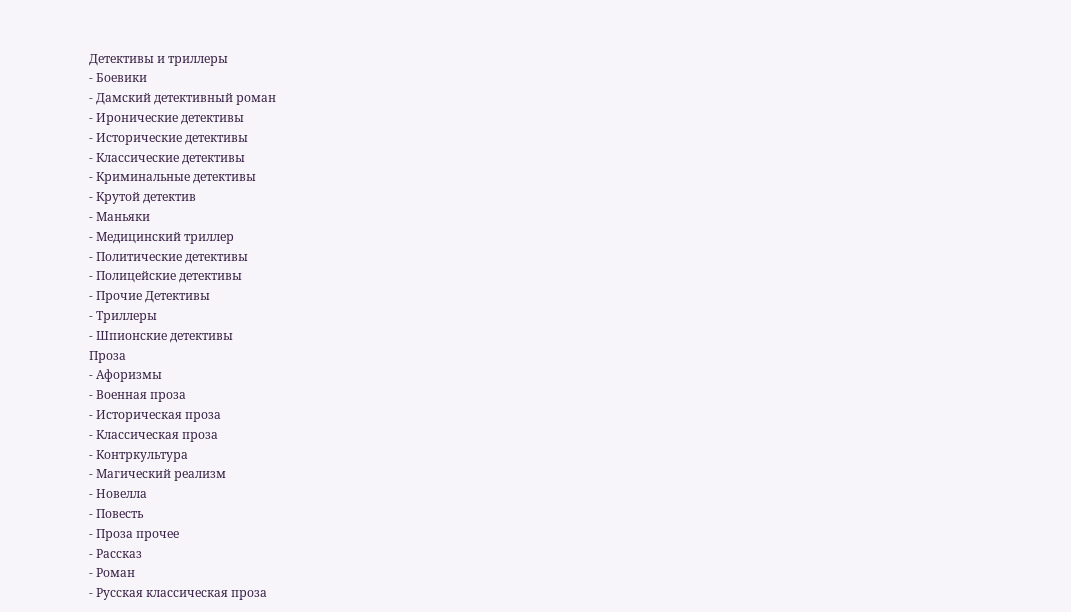Детективы и триллеры
- Боевики
- Дамский детективный роман
- Иронические детективы
- Исторические детективы
- Классические детективы
- Криминальные детективы
- Крутой детектив
- Маньяки
- Медицинский триллер
- Политические детективы
- Полицейские детективы
- Прочие Детективы
- Триллеры
- Шпионские детективы
Проза
- Афоризмы
- Военная проза
- Историческая проза
- Классическая проза
- Контркультура
- Магический реализм
- Новелла
- Повесть
- Проза прочее
- Рассказ
- Роман
- Русская классическая проза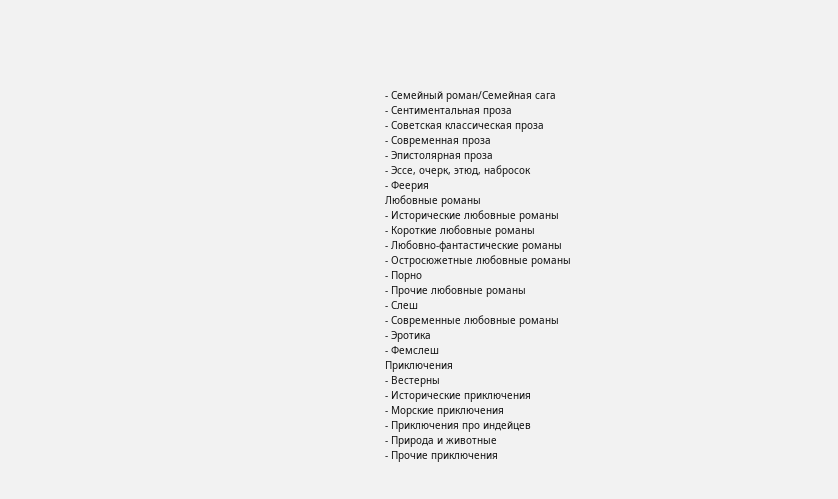- Семейный роман/Семейная сага
- Сентиментальная проза
- Советская классическая проза
- Современная проза
- Эпистолярная проза
- Эссе, очерк, этюд, набросок
- Феерия
Любовные романы
- Исторические любовные романы
- Короткие любовные романы
- Любовно-фантастические романы
- Остросюжетные любовные романы
- Порно
- Прочие любовные романы
- Слеш
- Современные любовные романы
- Эротика
- Фемслеш
Приключения
- Вестерны
- Исторические приключения
- Морские приключения
- Приключения про индейцев
- Природа и животные
- Прочие приключения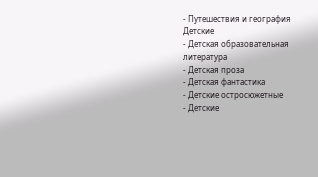- Путешествия и география
Детские
- Детская образовательная литература
- Детская проза
- Детская фантастика
- Детские остросюжетные
- Детские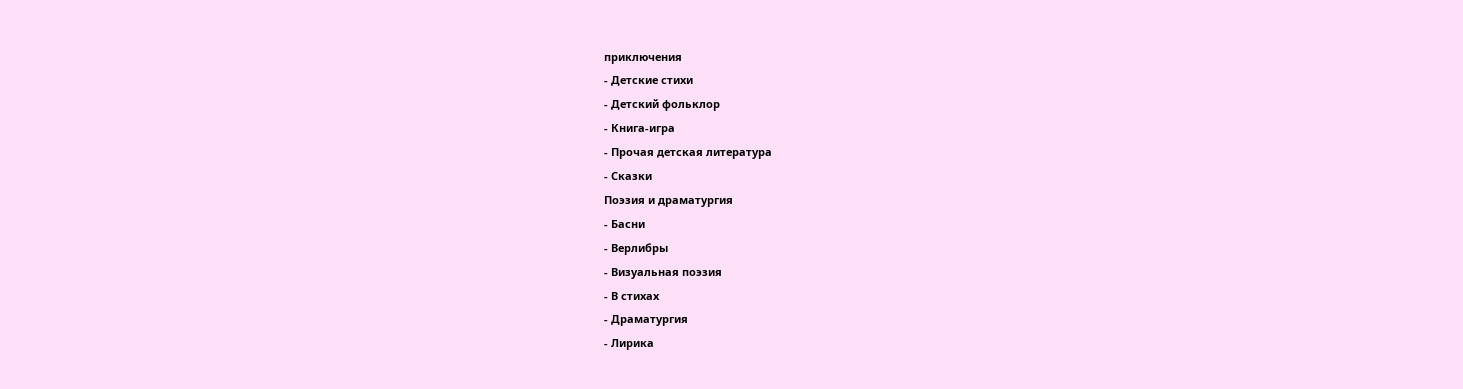приключения
- Детские стихи
- Детский фольклор
- Книга-игра
- Прочая детская литература
- Сказки
Поэзия и драматургия
- Басни
- Верлибры
- Визуальная поэзия
- В стихах
- Драматургия
- Лирика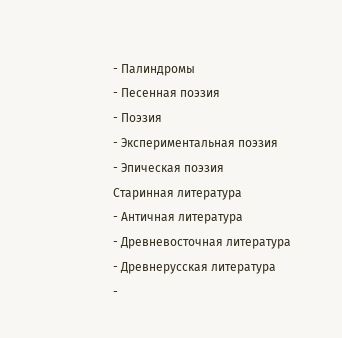- Палиндромы
- Песенная поэзия
- Поэзия
- Экспериментальная поэзия
- Эпическая поэзия
Старинная литература
- Античная литература
- Древневосточная литература
- Древнерусская литература
-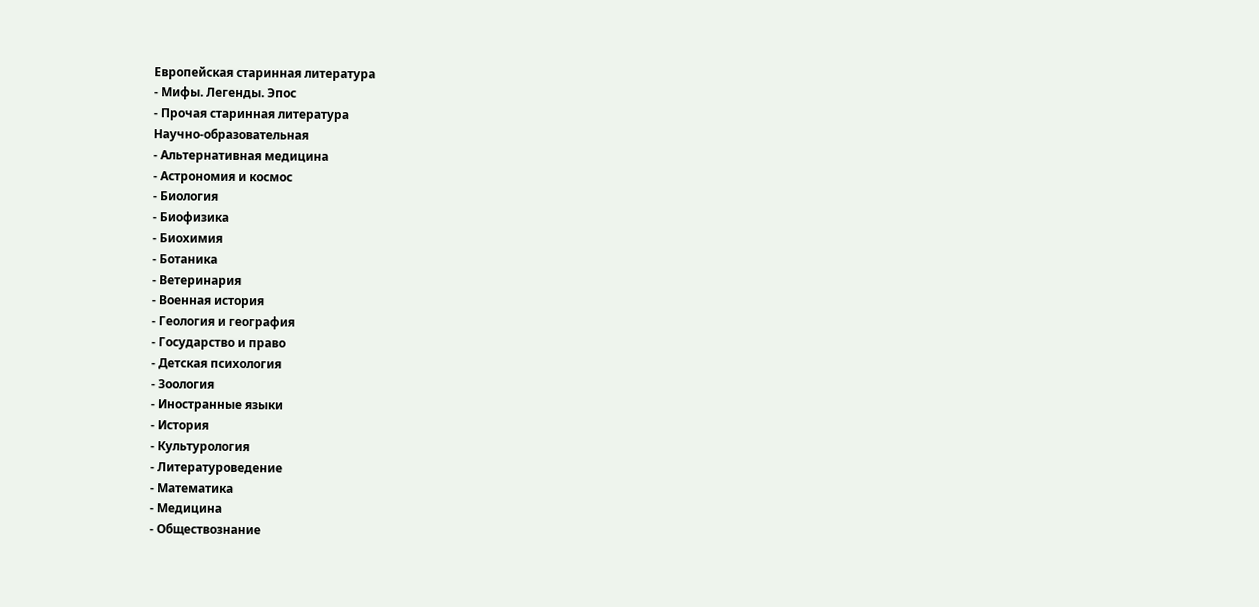Европейская старинная литература
- Мифы. Легенды. Эпос
- Прочая старинная литература
Научно-образовательная
- Альтернативная медицина
- Астрономия и космос
- Биология
- Биофизика
- Биохимия
- Ботаника
- Ветеринария
- Военная история
- Геология и география
- Государство и право
- Детская психология
- Зоология
- Иностранные языки
- История
- Культурология
- Литературоведение
- Математика
- Медицина
- Обществознание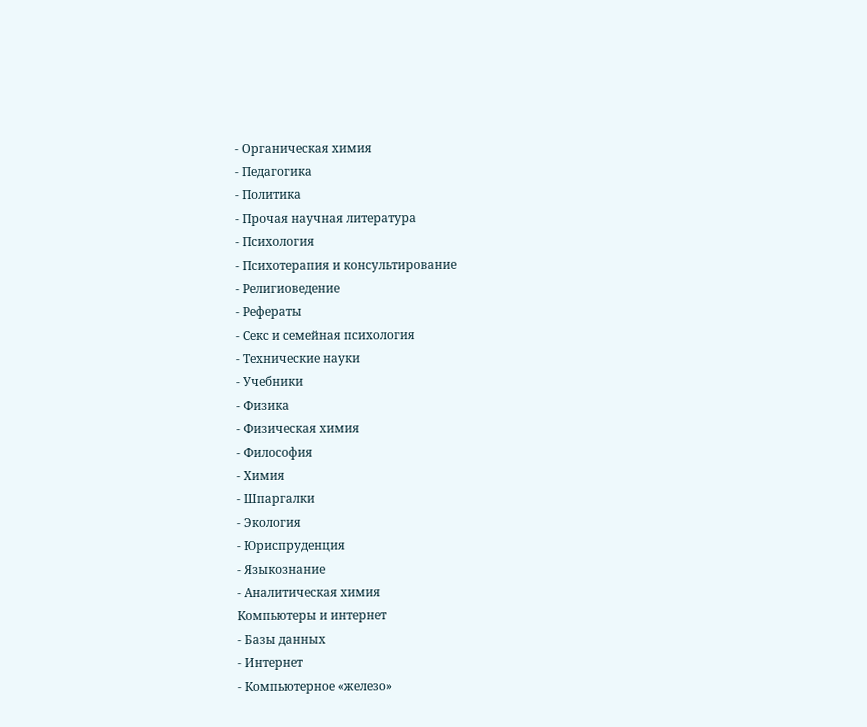- Органическая химия
- Педагогика
- Политика
- Прочая научная литература
- Психология
- Психотерапия и консультирование
- Религиоведение
- Рефераты
- Секс и семейная психология
- Технические науки
- Учебники
- Физика
- Физическая химия
- Философия
- Химия
- Шпаргалки
- Экология
- Юриспруденция
- Языкознание
- Аналитическая химия
Компьютеры и интернет
- Базы данных
- Интернет
- Компьютерное «железо»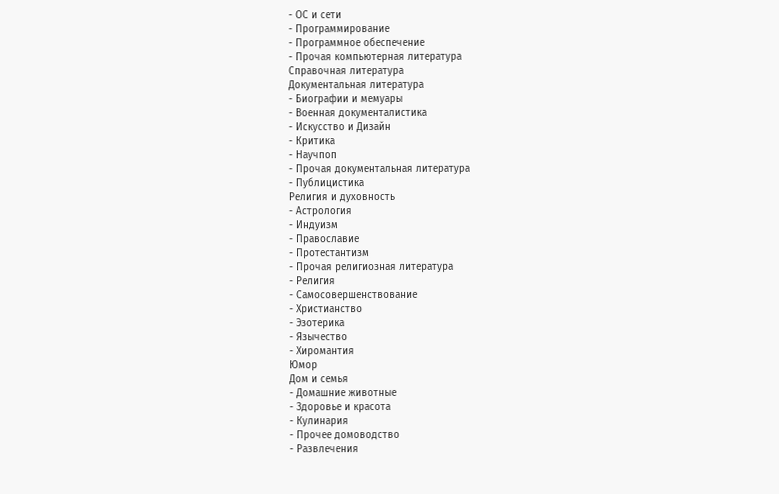- ОС и сети
- Программирование
- Программное обеспечение
- Прочая компьютерная литература
Справочная литература
Документальная литература
- Биографии и мемуары
- Военная документалистика
- Искусство и Дизайн
- Критика
- Научпоп
- Прочая документальная литература
- Публицистика
Религия и духовность
- Астрология
- Индуизм
- Православие
- Протестантизм
- Прочая религиозная литература
- Религия
- Самосовершенствование
- Христианство
- Эзотерика
- Язычество
- Хиромантия
Юмор
Дом и семья
- Домашние животные
- Здоровье и красота
- Кулинария
- Прочее домоводство
- Развлечения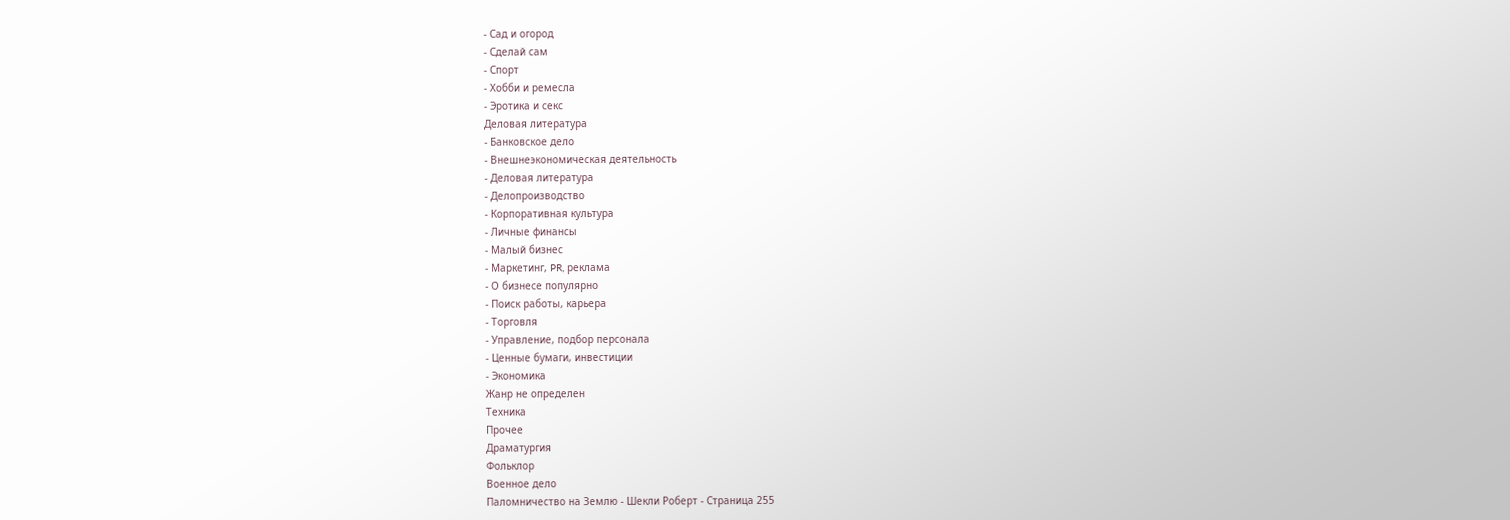- Сад и огород
- Сделай сам
- Спорт
- Хобби и ремесла
- Эротика и секс
Деловая литература
- Банковское дело
- Внешнеэкономическая деятельность
- Деловая литература
- Делопроизводство
- Корпоративная культура
- Личные финансы
- Малый бизнес
- Маркетинг, PR, реклама
- О бизнесе популярно
- Поиск работы, карьера
- Торговля
- Управление, подбор персонала
- Ценные бумаги, инвестиции
- Экономика
Жанр не определен
Техника
Прочее
Драматургия
Фольклор
Военное дело
Паломничество на Землю - Шекли Роберт - Страница 255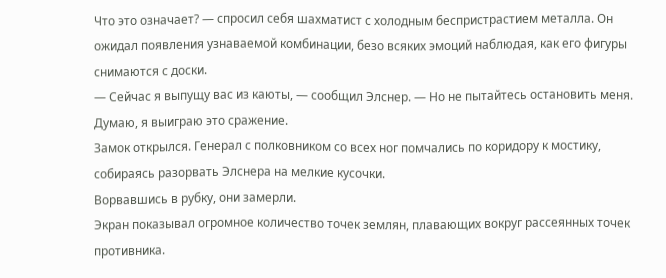Что это означает? — спросил себя шахматист с холодным беспристрастием металла. Он ожидал появления узнаваемой комбинации, безо всяких эмоций наблюдая, как его фигуры снимаются с доски.
— Сейчас я выпущу вас из каюты, — сообщил Элснер. — Но не пытайтесь остановить меня. Думаю, я выиграю это сражение.
Замок открылся. Генерал с полковником со всех ног помчались по коридору к мостику, собираясь разорвать Элснера на мелкие кусочки.
Ворвавшись в рубку, они замерли.
Экран показывал огромное количество точек землян, плавающих вокруг рассеянных точек противника.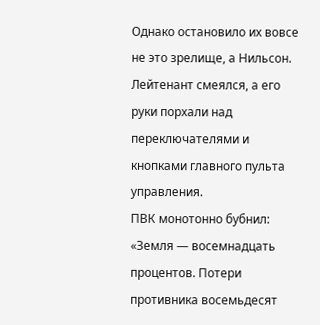Однако остановило их вовсе не это зрелище, а Нильсон. Лейтенант смеялся, а его руки порхали над переключателями и кнопками главного пульта управления.
ПВК монотонно бубнил: «Земля — восемнадцать процентов. Потери противника восемьдесят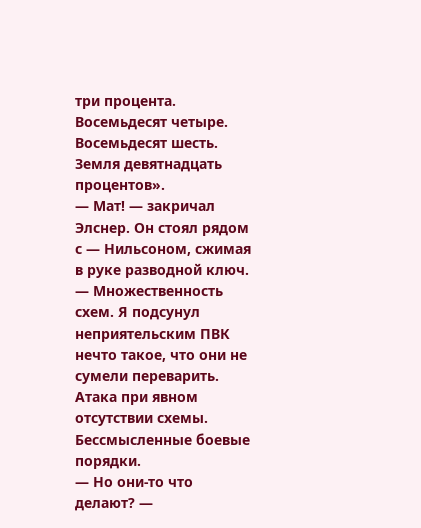три процента. Восемьдесят четыре. Восемьдесят шесть. Земля девятнадцать процентов».
— Мат! — закричал Элснер. Он стоял рядом с — Нильсоном, сжимая в руке разводной ключ. — Множественность схем. Я подсунул неприятельским ПВК нечто такое, что они не сумели переварить. Атака при явном отсутствии схемы. Бессмысленные боевые порядки.
— Но они-то что делают? —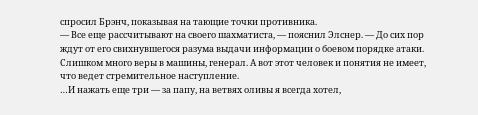спросил Брэнч, показывая на тающие точки противника.
— Все еще рассчитывают на своего шахматиста, — пояснил Элснер. — До сих пор ждут от его свихнувшегося разума выдачи информации о боевом порядке атаки. Слишком много веры в машины, генерал. А вот этот человек и понятия не имеет, что ведет стремительное наступление.
…И нажать еще три — за папу, на ветвях оливы я всегда хотел,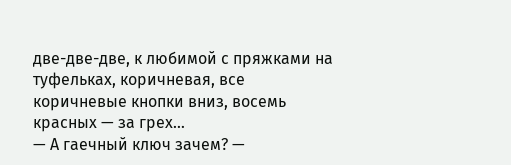две-две-две, к любимой с пряжками на туфельках, коричневая, все коричневые кнопки вниз, восемь красных — за грех…
— А гаечный ключ зачем? —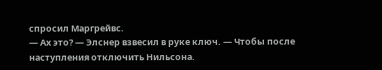спросил Маргрейвс.
— Ах это? — Элснер взвесил в руке ключ. — Чтобы после наступления отключить Нильсона.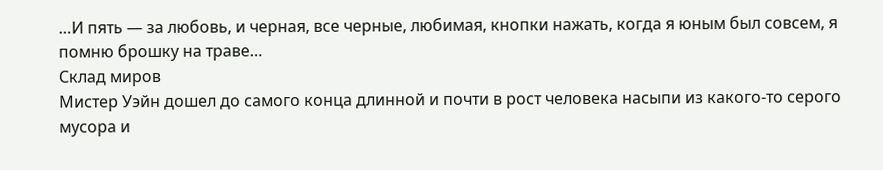…И пять — за любовь, и черная, все черные, любимая, кнопки нажать, когда я юным был совсем, я помню брошку на траве…
Склад миров
Мистер Уэйн дошел до самого конца длинной и почти в рост человека насыпи из какого-то серого мусора и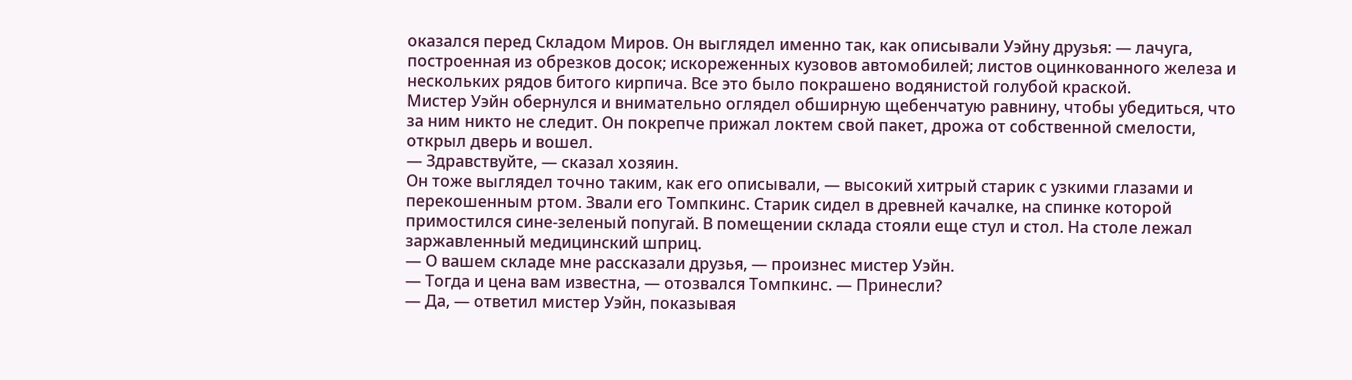оказался перед Складом Миров. Он выглядел именно так, как описывали Уэйну друзья: — лачуга, построенная из обрезков досок; искореженных кузовов автомобилей; листов оцинкованного железа и нескольких рядов битого кирпича. Все это было покрашено водянистой голубой краской.
Мистер Уэйн обернулся и внимательно оглядел обширную щебенчатую равнину, чтобы убедиться, что за ним никто не следит. Он покрепче прижал локтем свой пакет, дрожа от собственной смелости, открыл дверь и вошел.
— Здравствуйте, — сказал хозяин.
Он тоже выглядел точно таким, как его описывали, — высокий хитрый старик с узкими глазами и перекошенным ртом. Звали его Томпкинс. Старик сидел в древней качалке, на спинке которой примостился сине-зеленый попугай. В помещении склада стояли еще стул и стол. На столе лежал заржавленный медицинский шприц.
— О вашем складе мне рассказали друзья, — произнес мистер Уэйн.
— Тогда и цена вам известна, — отозвался Томпкинс. — Принесли?
— Да, — ответил мистер Уэйн, показывая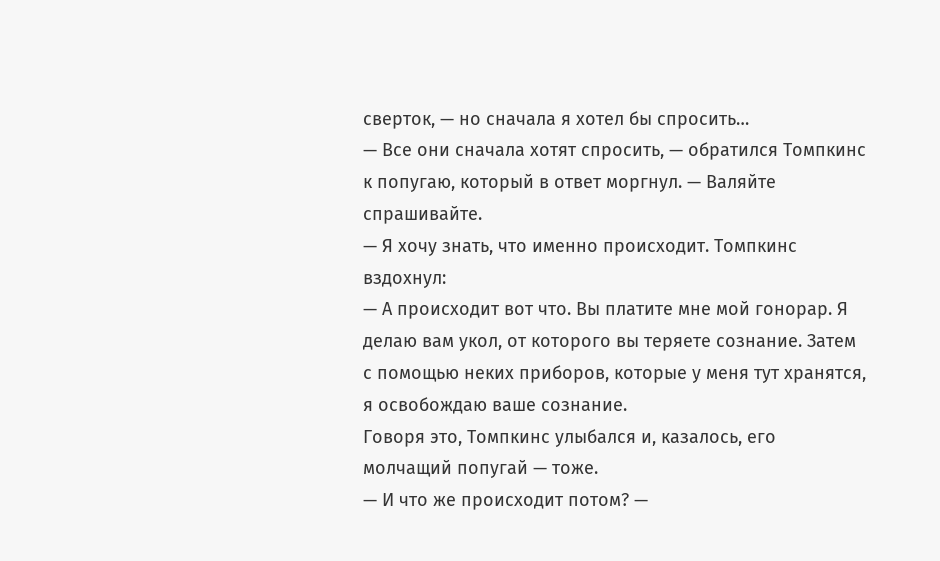сверток, — но сначала я хотел бы спросить…
— Все они сначала хотят спросить, — обратился Томпкинс к попугаю, который в ответ моргнул. — Валяйте спрашивайте.
— Я хочу знать, что именно происходит. Томпкинс вздохнул:
— А происходит вот что. Вы платите мне мой гонорар. Я делаю вам укол, от которого вы теряете сознание. Затем с помощью неких приборов, которые у меня тут хранятся, я освобождаю ваше сознание.
Говоря это, Томпкинс улыбался и, казалось, его молчащий попугай — тоже.
— И что же происходит потом? —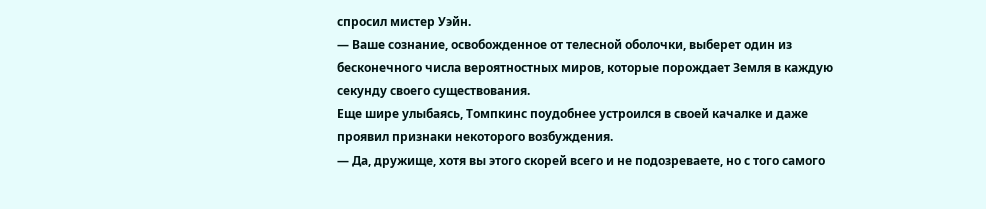спросил мистер Уэйн.
— Ваше сознание, освобожденное от телесной оболочки, выберет один из бесконечного числа вероятностных миров, которые порождает Земля в каждую секунду своего существования.
Еще шире улыбаясь, Томпкинс поудобнее устроился в своей качалке и даже проявил признаки некоторого возбуждения.
— Да, дружище, хотя вы этого скорей всего и не подозреваете, но с того самого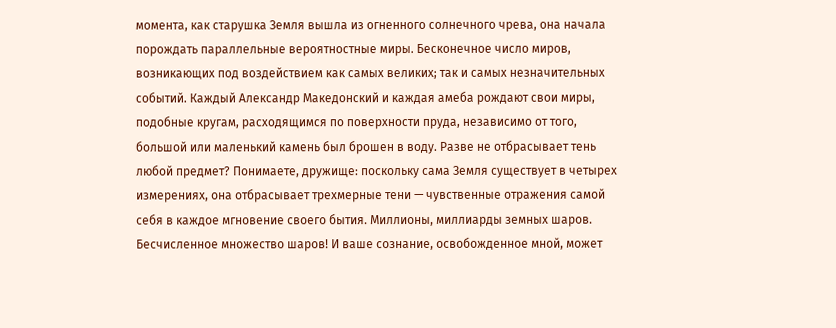момента, как старушка Земля вышла из огненного солнечного чрева, она начала порождать параллельные вероятностные миры. Бесконечное число миров, возникающих под воздействием как самых великих; так и самых незначительных событий. Каждый Александр Македонский и каждая амеба рождают свои миры, подобные кругам, расходящимся по поверхности пруда, независимо от того, большой или маленький камень был брошен в воду. Разве не отбрасывает тень любой предмет? Понимаете, дружище: поскольку сама Земля существует в четырех измерениях, она отбрасывает трехмерные тени — чувственные отражения самой себя в каждое мгновение своего бытия. Миллионы, миллиарды земных шаров. Бесчисленное множество шаров! И ваше сознание, освобожденное мной, может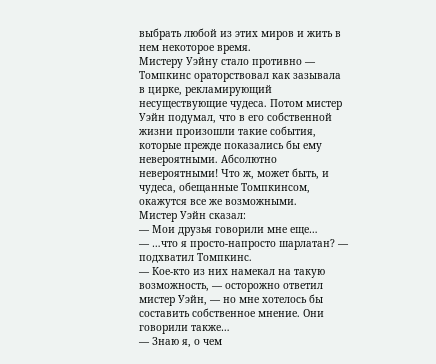выбрать любой из этих миров и жить в нем некоторое время.
Мистеру Уэйну стало противно — Томпкинс ораторствовал как зазывала в цирке, рекламирующий несуществующие чудеса. Потом мистер Уэйн подумал, что в его собственной жизни произошли такие события, которые прежде показались бы ему невероятными. Абсолютно невероятными! Что ж, может быть, и чудеса, обещанные Томпкинсом, окажутся все же возможными.
Мистер Уэйн сказал:
— Мои друзья говорили мне еще…
— …что я просто-напросто шарлатан? — подхватил Томпкинс.
— Кое-кто из них намекал на такую возможность, — осторожно ответил мистер Уэйн, — но мне хотелось бы составить собственное мнение. Они говорили также…
— Знаю я, о чем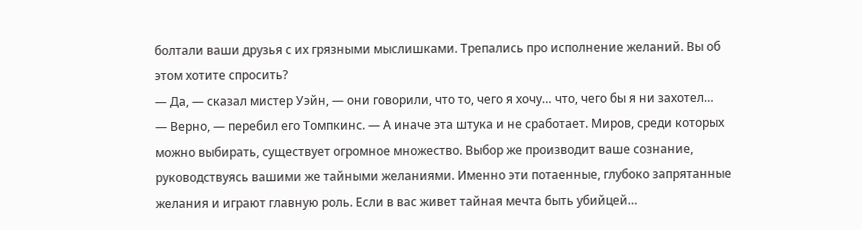болтали ваши друзья с их грязными мыслишками. Трепались про исполнение желаний. Вы об этом хотите спросить?
— Да, — сказал мистер Уэйн, — они говорили, что то, чего я хочу… что, чего бы я ни захотел…
— Верно, — перебил его Томпкинс. — А иначе эта штука и не сработает. Миров, среди которых можно выбирать, существует огромное множество. Выбор же производит ваше сознание, руководствуясь вашими же тайными желаниями. Именно эти потаенные, глубоко запрятанные желания и играют главную роль. Если в вас живет тайная мечта быть убийцей…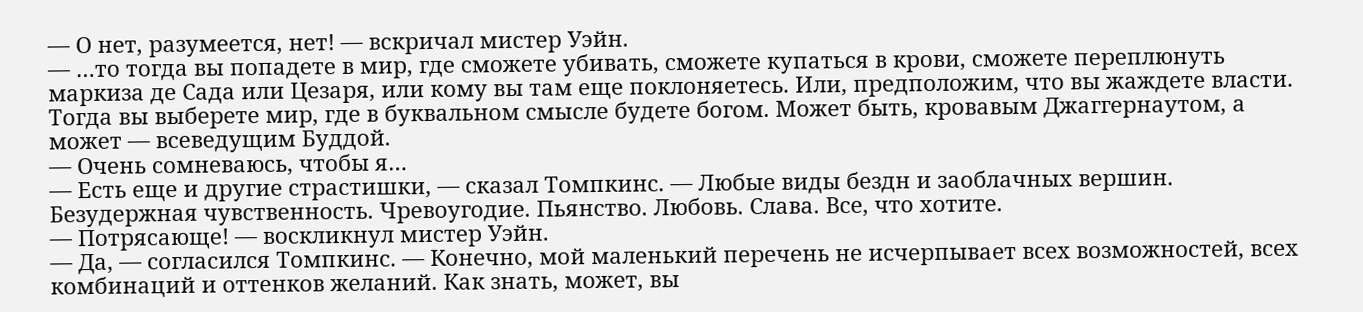— О нет, разумеется, нет! — вскричал мистер Уэйн.
— …то тогда вы попадете в мир, где сможете убивать, сможете купаться в крови, сможете переплюнуть маркиза де Сада или Цезаря, или кому вы там еще поклоняетесь. Или, предположим, что вы жаждете власти. Тогда вы выберете мир, где в буквальном смысле будете богом. Может быть, кровавым Джаггернаутом, а может — всеведущим Буддой.
— Очень сомневаюсь, чтобы я…
— Есть еще и другие страстишки, — сказал Томпкинс. — Любые виды бездн и заоблачных вершин. Безудержная чувственность. Чревоугодие. Пьянство. Любовь. Слава. Все, что хотите.
— Потрясающе! — воскликнул мистер Уэйн.
— Да, — согласился Томпкинс. — Конечно, мой маленький перечень не исчерпывает всех возможностей, всех комбинаций и оттенков желаний. Как знать, может, вы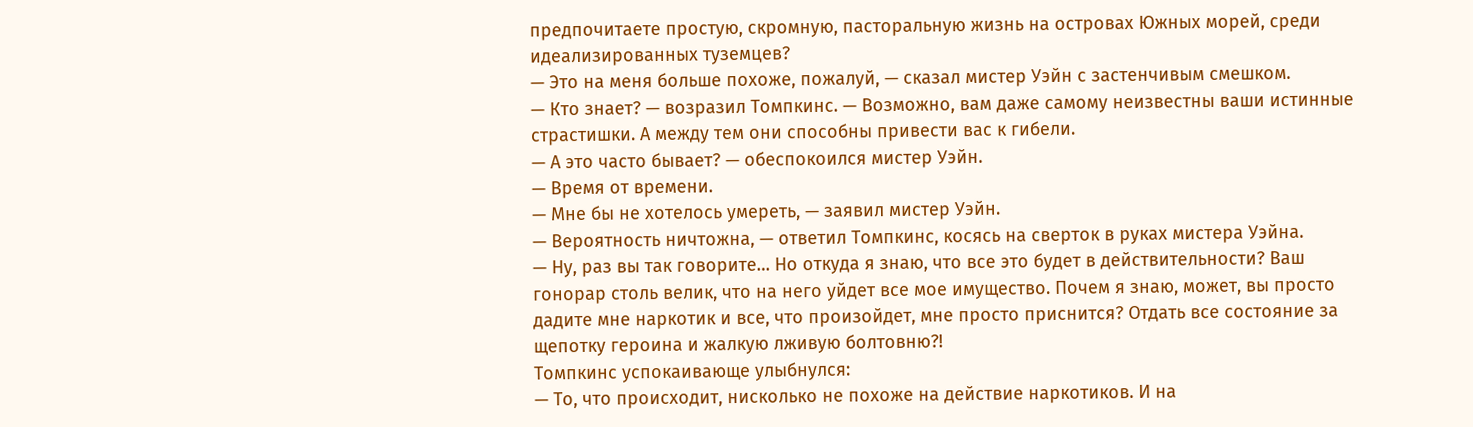предпочитаете простую, скромную, пасторальную жизнь на островах Южных морей, среди идеализированных туземцев?
— Это на меня больше похоже, пожалуй, — сказал мистер Уэйн с застенчивым смешком.
— Кто знает? — возразил Томпкинс. — Возможно, вам даже самому неизвестны ваши истинные страстишки. А между тем они способны привести вас к гибели.
— А это часто бывает? — обеспокоился мистер Уэйн.
— Время от времени.
— Мне бы не хотелось умереть, — заявил мистер Уэйн.
— Вероятность ничтожна, — ответил Томпкинс, косясь на сверток в руках мистера Уэйна.
— Ну, раз вы так говорите… Но откуда я знаю, что все это будет в действительности? Ваш гонорар столь велик, что на него уйдет все мое имущество. Почем я знаю, может, вы просто дадите мне наркотик и все, что произойдет, мне просто приснится? Отдать все состояние за щепотку героина и жалкую лживую болтовню?!
Томпкинс успокаивающе улыбнулся:
— То, что происходит, нисколько не похоже на действие наркотиков. И на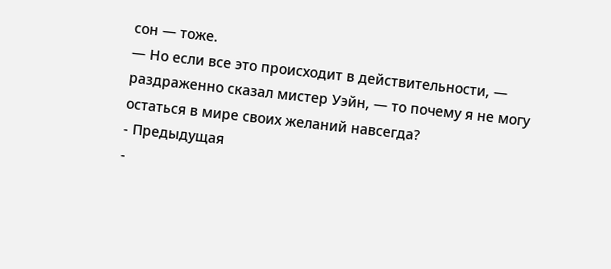сон — тоже.
— Но если все это происходит в действительности, — раздраженно сказал мистер Уэйн, — то почему я не могу остаться в мире своих желаний навсегда?
- Предыдущая
-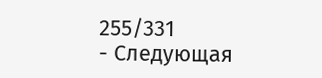255/331
- Следующая